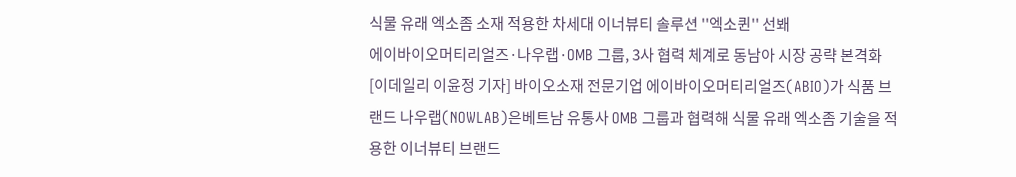식물 유래 엑소좀 소재 적용한 차세대 이너뷰티 솔루션 ''엑소퀸'' 선봬
에이바이오머티리얼즈·나우랩·OMB 그룹, 3사 협력 체계로 동남아 시장 공략 본격화
[이데일리 이윤정 기자] 바이오소재 전문기업 에이바이오머티리얼즈(ABIO)가 식품 브랜드 나우랩(NOWLAB)은베트남 유통사 OMB 그룹과 협력해 식물 유래 엑소좀 기술을 적용한 이너뷰티 브랜드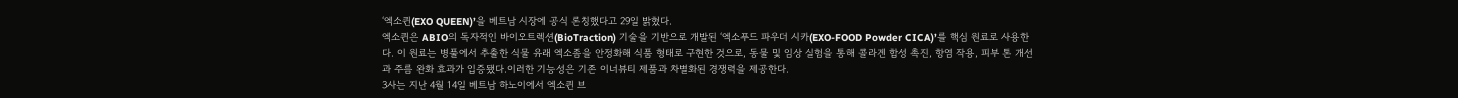‘엑소퀸(EXO QUEEN)’을 베트남 시장에 공식 론칭했다고 29일 밝혔다.
엑소퀸은 ABIO의 독자적인 바이오트렉션(BioTraction) 기술을 기반으로 개발된 ‘엑소푸드 파우더 시카(EXO-FOOD Powder CICA)’를 핵심 원료로 사용한다. 이 원료는 병풀에서 추출한 식물 유래 엑소좀을 안정화해 식품 형태로 구현한 것으로, 동물 및 임상 실험을 통해 콜라겐 합성 촉진, 항염 작용, 피부 톤 개선과 주름 완화 효과가 입증됐다.이러한 기능성은 기존 이너뷰티 제품과 차별화된 경쟁력을 제공한다.
3사는 지난 4월 14일 베트남 하노이에서 엑소퀸 브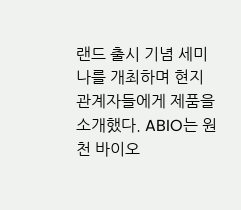랜드 출시 기념 세미나를 개최하며 현지 관계자들에게 제품을 소개했다. ABIO는 원천 바이오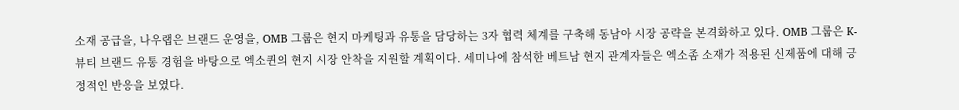소재 공급을, 나우랩은 브랜드 운영을, OMB 그룹은 현지 마케팅과 유통을 담당하는 3자 협력 체계를 구축해 동남아 시장 공략을 본격화하고 있다. OMB 그룹은 K-뷰티 브랜드 유통 경험을 바탕으로 엑소퀸의 현지 시장 안착을 지원할 계획이다. 세미나에 참석한 베트남 현지 관계자들은 엑소좀 소재가 적용된 신제품에 대해 긍정적인 반응을 보였다.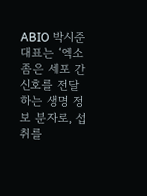ABIO 박시준 대표는 ‘엑소좀은 세포 간 신호를 전달하는 생명 정보 분자로, 섭취를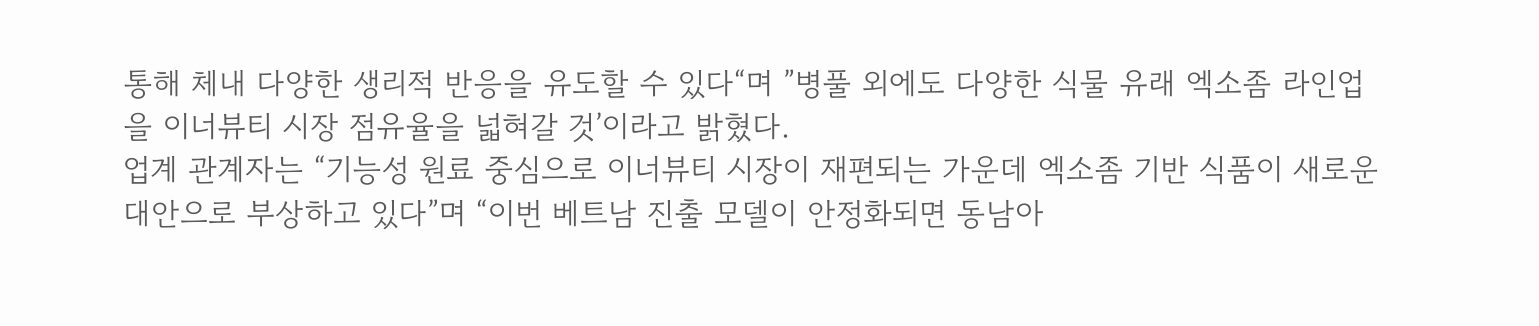통해 체내 다양한 생리적 반응을 유도할 수 있다“며 ”병풀 외에도 다양한 식물 유래 엑소좀 라인업을 이너뷰티 시장 점유율을 넓혀갈 것’이라고 밝혔다.
업계 관계자는 “기능성 원료 중심으로 이너뷰티 시장이 재편되는 가운데 엑소좀 기반 식품이 새로운 대안으로 부상하고 있다”며 “이번 베트남 진출 모델이 안정화되면 동남아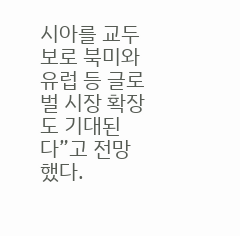시아를 교두보로 북미와 유럽 등 글로벌 시장 확장도 기대된다”고 전망했다.